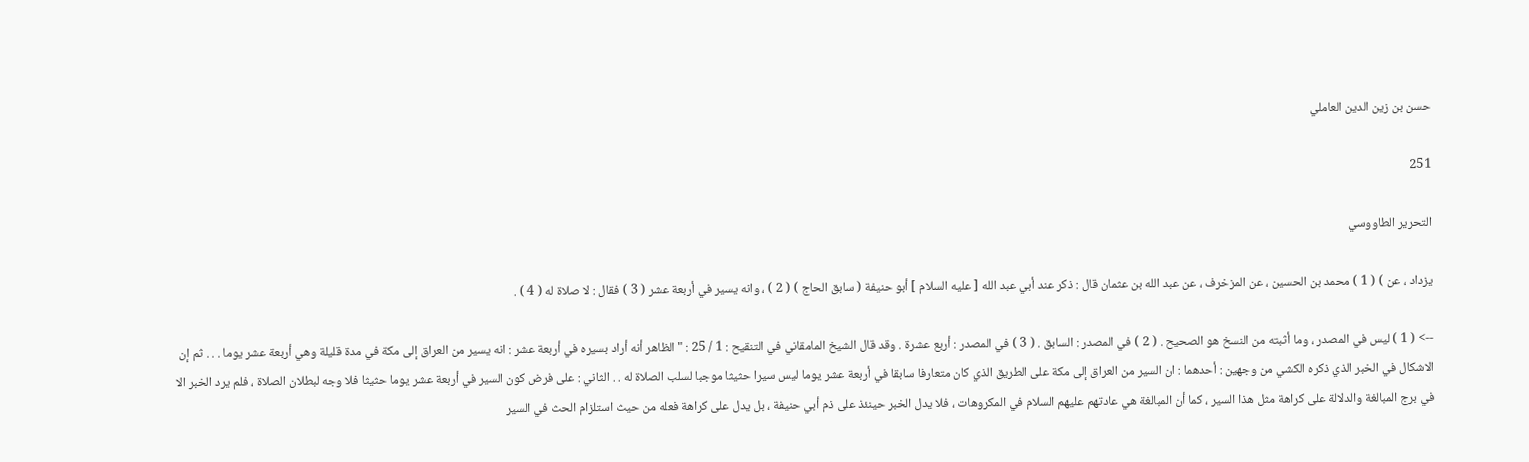حسن بن زين الدين العاملي

251

التحرير الطاووسي

يزداد ، عن ) ( 1 ) محمد بن الحسين ، عن المزخرف ، عن عبد الله بن عثمان قال : ذكر عند أبي عبد الله [ عليه السلام ] أبو حنيفة ( سابق الحاج ) ( 2 ) ، وانه يسير في أربعة عشر ( 3 ) فقال : لا صلاة له ( 4 ) .

--> ( 1 ) ليس في المصدر ، وما أثبته من النسخ هو الصحيح . ( 2 ) في المصدر : السابق . ( 3 ) في المصدر : أربع عشرة . وقد قال الشيخ المامقاني في التنقيح : 1 / 25 : " الظاهر أنه أراد بسيره في أربعة عشر : انه يسير من العراق إلى مكة في مدة قليلة وهي أربعة عشر يوما . . . ثم إن الاشكال في الخبر الذي ذكره الكشي من وجهين : أحدهما : ان السير من العراق إلى مكة على الطريق الذي كان متعارفا سابقا في أربعة عشر يوما ليس سيرا حثيثا موجبا لسلب الصلاة له . . الثاني : على فرض كون السير في أربعة عشر يوما حثيثا فلا وجه لبطلان الصلاة ، فلم يرد الخبر الا في برج المبالغة والدلالة على كراهة مثل هذا السير ، كما أن المبالغة هي عادتهم عليهم السلام في المكروهات ، فلا يدل الخبر حينئذ على ذم أبي حنيفة ، بل يدل على كراهة فعله من حيث استلزام الحث في السير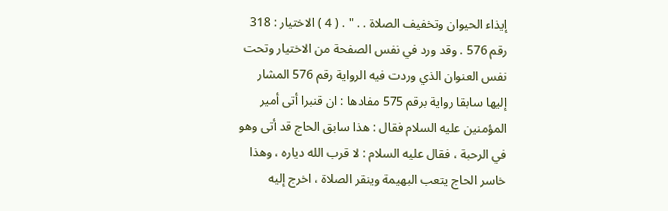إيذاء الحيوان وتخفيف الصلاة . . " . ( 4 ) الاختيار : 318 رقم 576 . وقد ورد في نفس الصفحة من الاختيار وتحت نفس العنوان الذي وردت فيه الرواية رقم 576 المشار إليها سابقا رواية برقم 575 مفادها : ان قنبرا أتى أمير المؤمنين عليه السلام فقال : هذا سابق الحاج قد أتى وهو في الرحبة ، فقال عليه السلام : لا قرب الله دياره ، وهذا خاسر الحاج يتعب البهيمة وينقر الصلاة ، اخرج إليه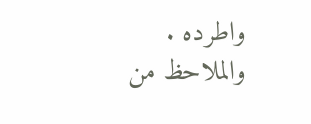واطرده . والملاحظ من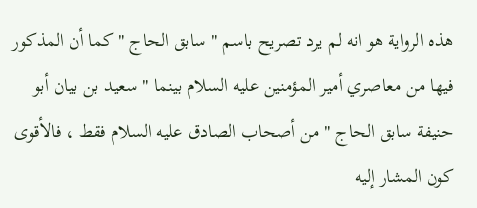هذه الرواية هو انه لم يرد تصريح باسم " سابق الحاج " كما أن المذكور فيها من معاصري أمير المؤمنين عليه السلام بينما " سعيد بن بيان أبو حنيفة سابق الحاج " من أصحاب الصادق عليه السلام فقط ، فالأقوى كون المشار إليه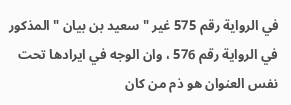في الرواية رقم 575 غير " سعيد بن بيان " المذكور في الرواية رقم 576 ، وان الوجه في ايرادها تحت نفس العنوان هو ذم من كان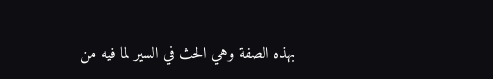بهذه الصفة وهي الحث في السير لما فيه من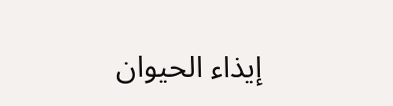إيذاء الحيوان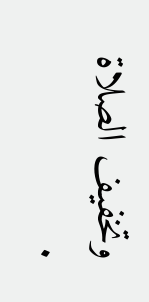وتخفيف الصلاة .